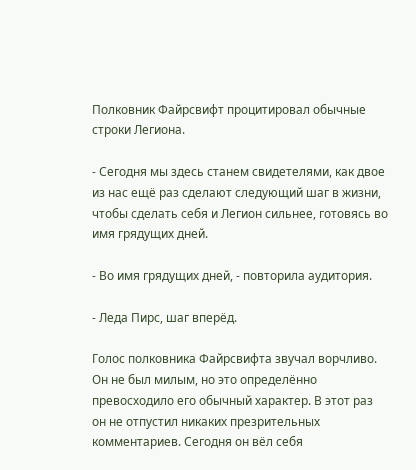Полковник Файрсвифт процитировал обычные строки Легиона.

- Сегодня мы здесь станем свидетелями, как двое из нас ещё раз сделают следующий шаг в жизни, чтобы сделать себя и Легион сильнее, готовясь во имя грядущих дней.

- Во имя грядущих дней, - повторила аудитория.

- Леда Пирс, шаг вперёд.

Голос полковника Файрсвифта звучал ворчливо. Он не был милым, но это определённо превосходило его обычный характер. В этот раз он не отпустил никаких презрительных комментариев. Сегодня он вёл себя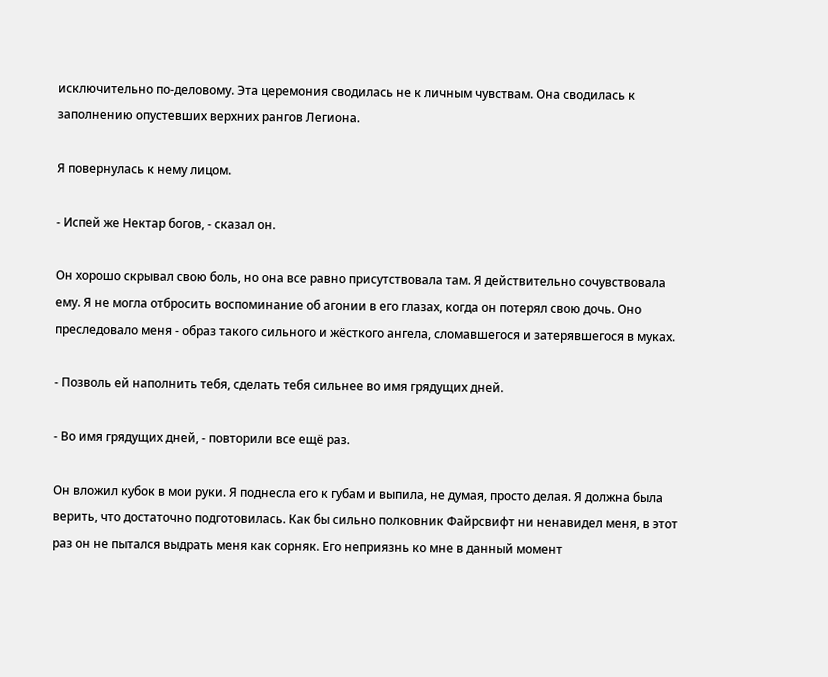исключительно по-деловому. Эта церемония сводилась не к личным чувствам. Она сводилась к заполнению опустевших верхних рангов Легиона.

Я повернулась к нему лицом.

- Испей же Нектар богов, - сказал он.

Он хорошо скрывал свою боль, но она все равно присутствовала там. Я действительно сочувствовала ему. Я не могла отбросить воспоминание об агонии в его глазах, когда он потерял свою дочь. Оно преследовало меня - образ такого сильного и жёсткого ангела, сломавшегося и затерявшегося в муках.

- Позволь ей наполнить тебя, сделать тебя сильнее во имя грядущих дней.

- Во имя грядущих дней, - повторили все ещё раз.

Он вложил кубок в мои руки. Я поднесла его к губам и выпила, не думая, просто делая. Я должна была верить, что достаточно подготовилась. Как бы сильно полковник Файрсвифт ни ненавидел меня, в этот раз он не пытался выдрать меня как сорняк. Его неприязнь ко мне в данный момент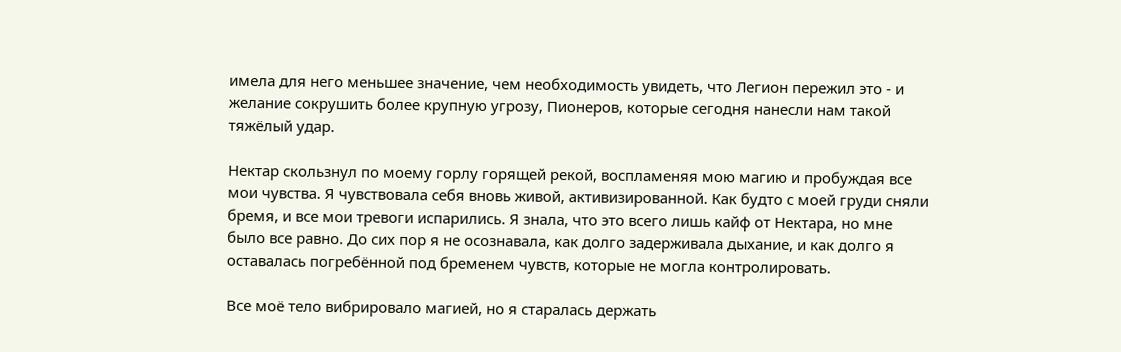имела для него меньшее значение, чем необходимость увидеть, что Легион пережил это - и желание сокрушить более крупную угрозу, Пионеров, которые сегодня нанесли нам такой тяжёлый удар.

Нектар скользнул по моему горлу горящей рекой, воспламеняя мою магию и пробуждая все мои чувства. Я чувствовала себя вновь живой, активизированной. Как будто с моей груди сняли бремя, и все мои тревоги испарились. Я знала, что это всего лишь кайф от Нектара, но мне было все равно. До сих пор я не осознавала, как долго задерживала дыхание, и как долго я оставалась погребённой под бременем чувств, которые не могла контролировать.

Все моё тело вибрировало магией, но я старалась держать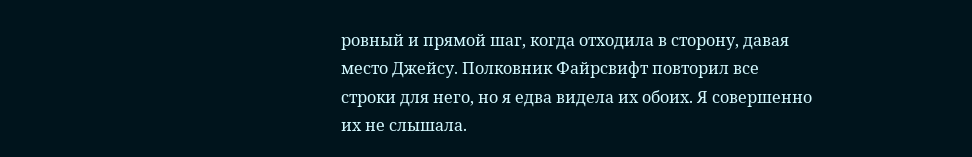ровный и прямой шаг, когда отходила в сторону, давая место Джейсу. Полковник Файрсвифт повторил все строки для него, но я едва видела их обоих. Я совершенно их не слышала.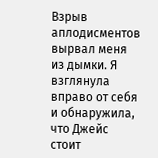Взрыв аплодисментов вырвал меня из дымки. Я взглянула вправо от себя и обнаружила, что Джейс стоит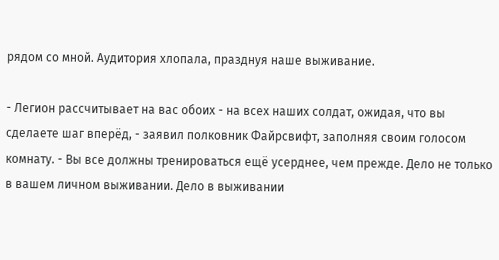рядом со мной. Аудитория хлопала, празднуя наше выживание.

- Легион рассчитывает на вас обоих - на всех наших солдат, ожидая, что вы сделаете шаг вперёд, - заявил полковник Файрсвифт, заполняя своим голосом комнату. - Вы все должны тренироваться ещё усерднее, чем прежде. Дело не только в вашем личном выживании. Дело в выживании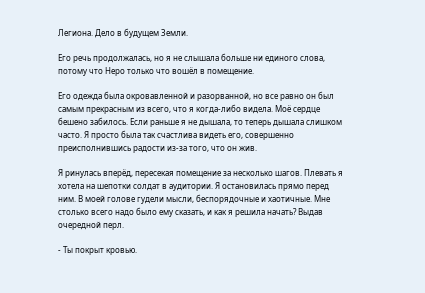Легиона. Дело в будущем Земли.

Его речь продолжалась, но я не слышала больше ни единого слова, потому что Неро только что вошёл в помещение.

Его одежда была окровавленной и разорванной, но все равно он был самым прекрасным из всего, что я когда-либо видела. Моё сердце бешено забилось. Если раньше я не дышала, то теперь дышала слишком часто. Я просто была так счастлива видеть его, совершенно преисполнившись радости из-за того, что он жив.

Я ринулась вперёд, пересекая помещение за несколько шагов. Плевать я хотела на шепотки солдат в аудитории. Я остановилась прямо перед ним. В моей голове гудели мысли, беспорядочные и хаотичные. Мне столько всего надо было ему сказать, и как я решила начать? Выдав очередной перл.

- Ты покрыт кровью.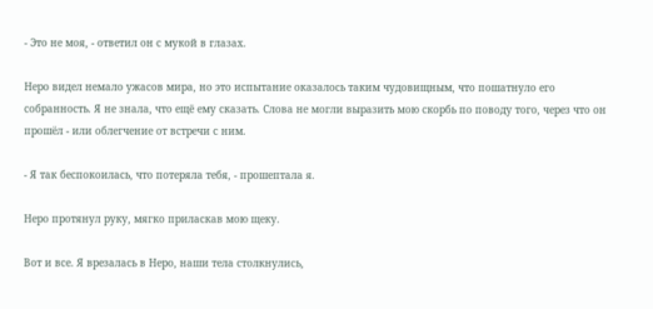- Это не моя, - ответил он с мукой в глазах.

Неро видел немало ужасов мира, но это испытание оказалось таким чудовищным, что пошатнуло его собранность. Я не знала, что ещё ему сказать. Слова не могли выразить мою скорбь по поводу того, через что он прошёл - или облегчение от встречи с ним.

- Я так беспокоилась, что потеряла тебя, - прошептала я.

Неро протянул руку, мягко приласкав мою щеку.

Вот и все. Я врезалась в Неро, наши тела столкнулись,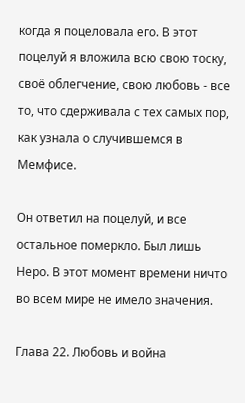когда я поцеловала его. В этот поцелуй я вложила всю свою тоску, своё облегчение, свою любовь - все то, что сдерживала с тех самых пор, как узнала о случившемся в Мемфисе.

Он ответил на поцелуй, и все остальное померкло. Был лишь Неро. В этот момент времени ничто во всем мире не имело значения.

Глава 22. Любовь и война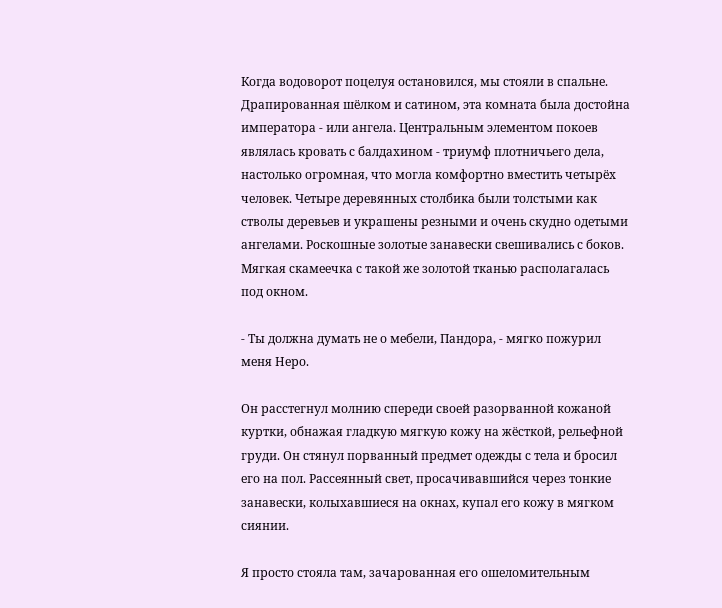Когда водоворот поцелуя остановился, мы стояли в спальне. Драпированная шёлком и сатином, эта комната была достойна императора - или ангела. Центральным элементом покоев являлась кровать с балдахином - триумф плотничьего дела, настолько огромная, что могла комфортно вместить четырёх человек. Четыре деревянных столбика были толстыми как стволы деревьев и украшены резными и очень скудно одетыми ангелами. Роскошные золотые занавески свешивались с боков. Мягкая скамеечка с такой же золотой тканью располагалась под окном.

- Ты должна думать не о мебели, Пандора, - мягко пожурил меня Неро.

Он расстегнул молнию спереди своей разорванной кожаной куртки, обнажая гладкую мягкую кожу на жёсткой, рельефной груди. Он стянул порванный предмет одежды с тела и бросил его на пол. Рассеянный свет, просачивавшийся через тонкие занавески, колыхавшиеся на окнах, купал его кожу в мягком сиянии.

Я просто стояла там, зачарованная его ошеломительным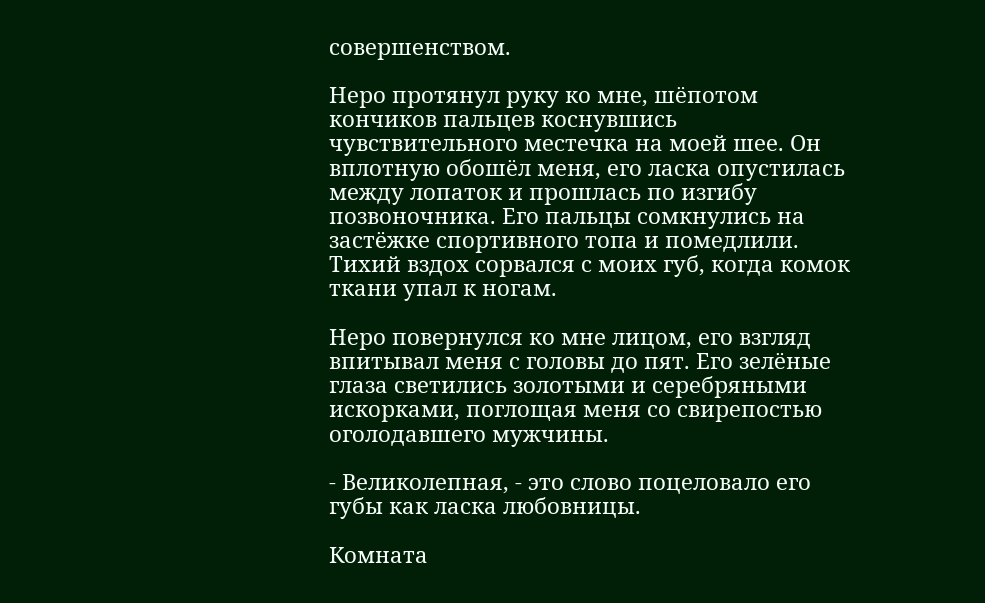совершенством.

Неро протянул руку ко мне, шёпотом кончиков пальцев коснувшись чувствительного местечка на моей шее. Он вплотную обошёл меня, его ласка опустилась между лопаток и прошлась по изгибу позвоночника. Его пальцы сомкнулись на застёжке спортивного топа и помедлили. Тихий вздох сорвался с моих губ, когда комок ткани упал к ногам.

Неро повернулся ко мне лицом, его взгляд впитывал меня с головы до пят. Его зелёные глаза светились золотыми и серебряными искорками, поглощая меня со свирепостью оголодавшего мужчины.

- Великолепная, - это слово поцеловало его губы как ласка любовницы.

Комната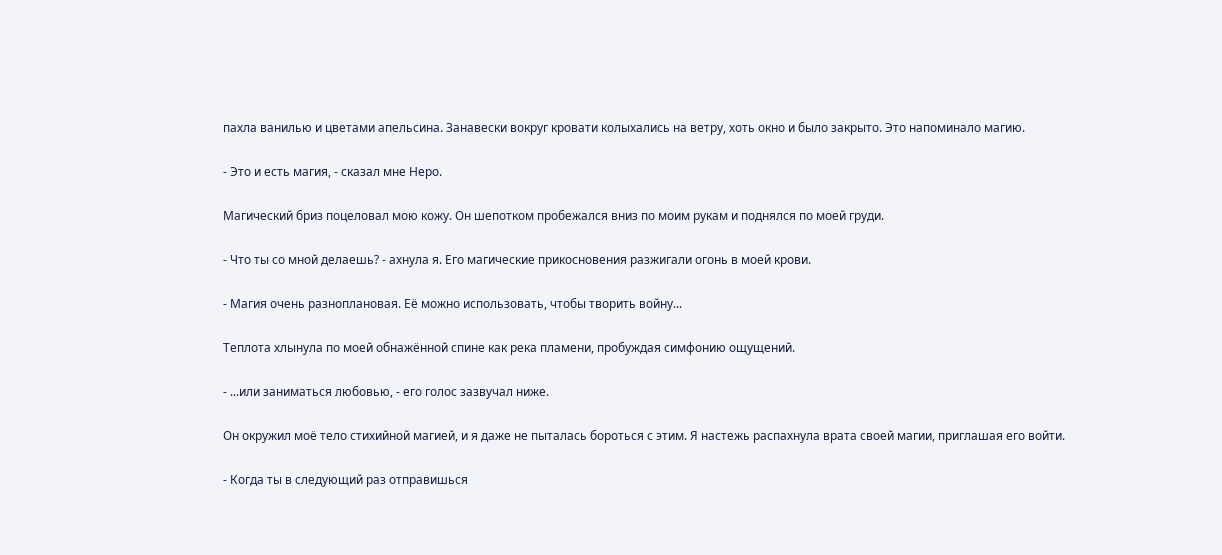пахла ванилью и цветами апельсина. Занавески вокруг кровати колыхались на ветру, хоть окно и было закрыто. Это напоминало магию.

- Это и есть магия, - сказал мне Неро.

Магический бриз поцеловал мою кожу. Он шепотком пробежался вниз по моим рукам и поднялся по моей груди.

- Что ты со мной делаешь? - ахнула я. Его магические прикосновения разжигали огонь в моей крови.

- Магия очень разноплановая. Её можно использовать, чтобы творить войну...

Теплота хлынула по моей обнажённой спине как река пламени, пробуждая симфонию ощущений.

- ...или заниматься любовью, - его голос зазвучал ниже.

Он окружил моё тело стихийной магией, и я даже не пыталась бороться с этим. Я настежь распахнула врата своей магии, приглашая его войти.

- Когда ты в следующий раз отправишься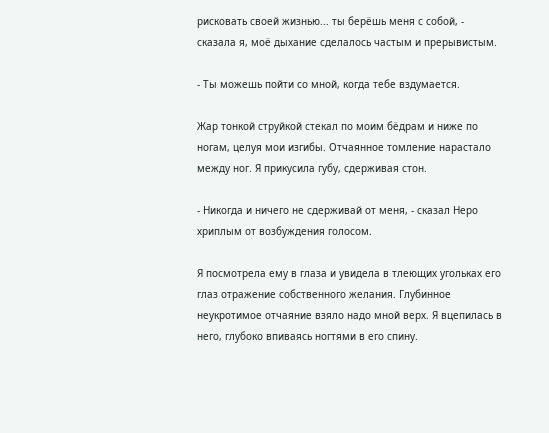рисковать своей жизнью... ты берёшь меня с собой, - сказала я, моё дыхание сделалось частым и прерывистым.

- Ты можешь пойти со мной, когда тебе вздумается.

Жар тонкой струйкой стекал по моим бёдрам и ниже по ногам, целуя мои изгибы. Отчаянное томление нарастало между ног. Я прикусила губу, сдерживая стон.

- Никогда и ничего не сдерживай от меня, - сказал Неро хриплым от возбуждения голосом.

Я посмотрела ему в глаза и увидела в тлеющих угольках его глаз отражение собственного желания. Глубинное неукротимое отчаяние взяло надо мной верх. Я вцепилась в него, глубоко впиваясь ногтями в его спину.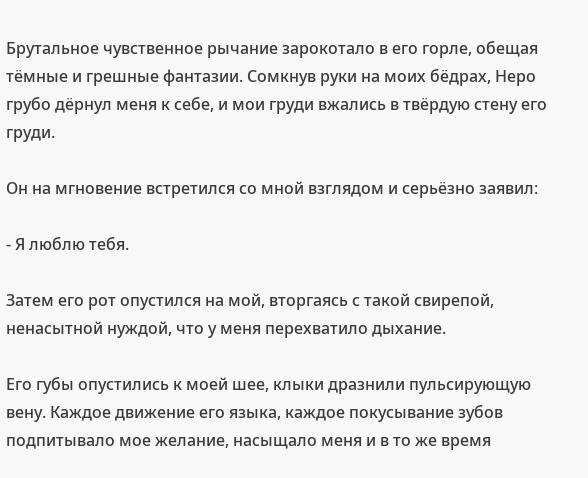Брутальное чувственное рычание зарокотало в его горле, обещая тёмные и грешные фантазии. Сомкнув руки на моих бёдрах, Неро грубо дёрнул меня к себе, и мои груди вжались в твёрдую стену его груди.

Он на мгновение встретился со мной взглядом и серьёзно заявил:

- Я люблю тебя.

Затем его рот опустился на мой, вторгаясь с такой свирепой, ненасытной нуждой, что у меня перехватило дыхание.

Его губы опустились к моей шее, клыки дразнили пульсирующую вену. Каждое движение его языка, каждое покусывание зубов подпитывало мое желание, насыщало меня и в то же время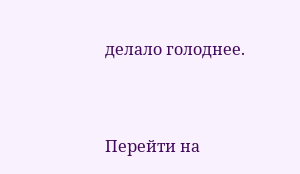делало голоднее.


Перейти на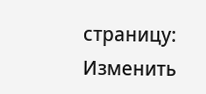страницу:
Изменить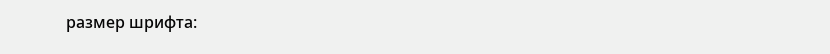размер шрифта: